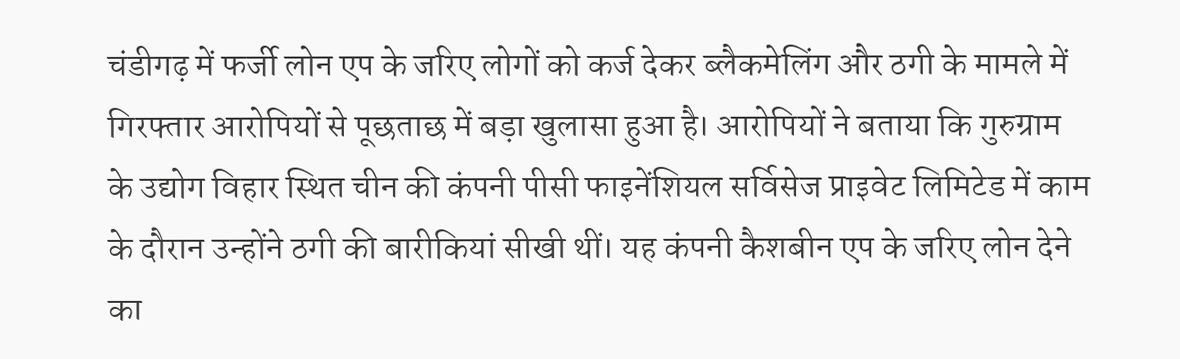चंडीगढ़ में फर्जी लोन एप के जरिए लोगों को कर्ज देकर ब्लैकमेलिंग और ठगी के मामले में गिरफ्तार आरोपियों से पूछताछ में बड़ा खुलासा हुआ है। आरोपियों ने बताया कि गुरुग्राम के उद्योग विहार स्थित चीन की कंपनी पीसी फाइनेंशियल सर्विसेज प्राइवेट लिमिटेड में काम के दौरान उन्होंने ठगी की बारीकियां सीखी थीं। यह कंपनी कैशबीन एप के जरिए लोन देने का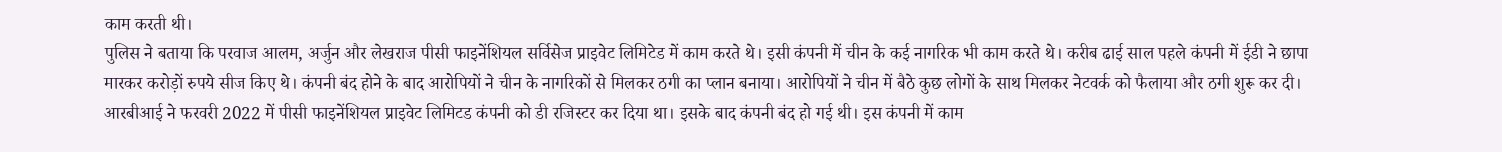काम करती थी।
पुलिस ने बताया कि परवाज आलम, अर्जुन और लेखराज पीसी फाइनेंशियल सर्विसेज प्राइवेट लिमिटेड में काम करते थे। इसी कंपनी में चीन के कई नागरिक भी काम करते थे। करीब ढाई साल पहले कंपनी में ईडी ने छापा मारकर करोड़ों रुपये सीज किए थे। कंपनी बंद होने के बाद आरोपियों ने चीन के नागरिकों से मिलकर ठगी का प्लान बनाया। आरोपियों ने चीन में बैठे कुछ लोगों के साथ मिलकर नेटवर्क को फैलाया और ठगी शुरू कर दी।
आरबीआई ने फरवरी 2022 में पीसी फाइनेंशियल प्राइवेट लिमिटड कंपनी को डी रजिस्टर कर दिया था। इसके बाद कंपनी बंद हो गई थी। इस कंपनी में काम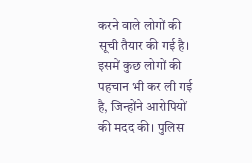करने वाले लोगों की सूची तैयार की गई है। इसमें कुछ लोगों की पहचान भी कर ली गई है, जिन्होंने आरोपियों की मदद की। पुलिस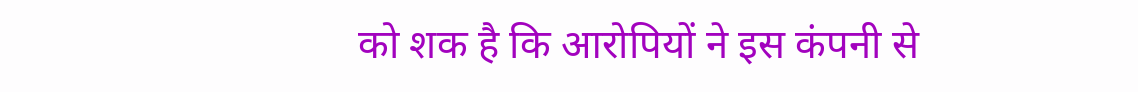को शक है कि आरोपियों ने इस कंपनी से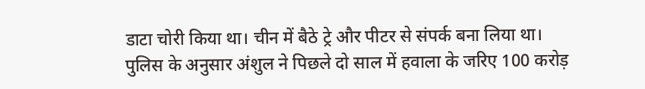डाटा चोरी किया था। चीन में बैठे ट्रे और पीटर से संपर्क बना लिया था।
पुलिस के अनुसार अंशुल ने पिछले दो साल में हवाला के जरिए 100 करोड़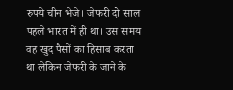रुपये चीन भेजे। जेफरी दो साल पहले भारत में ही था। उस समय वह खुद पैसों का हिसाब करता था लेकिन जेफरी के जाने के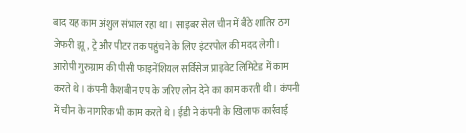बाद यह काम अंशुल संभाल रहा था। साइबर सेल चीन में बैठे शातिर ठग जेफरी झू, ट्रे और पीटर तक पहुंचने के लिए इंटरपोल की मदद लेगी।
आरोपी गुरुग्राम की पीसी फाइनेंशियल सर्विसेज प्राइवेट लिमिटेड में काम करते थे। कंपनी कैशबीन एप के जरिए लोन देने का काम करती थी। कंपनी में चीन के नागरिक भी काम करते थे। ईडी ने कंपनी के खिलाफ कार्रवाई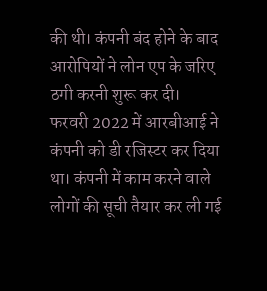की थी। कंपनी बंद होने के बाद आरोपियों ने लोन एप के जरिए ठगी करनी शुरू कर दी। फरवरी 2022 में आरबीआई ने कंपनी को डी रजिस्टर कर दिया था। कंपनी में काम करने वाले लोगों की सूची तैयार कर ली गई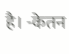है। -केतन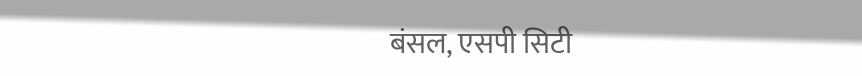बंसल, एसपी सिटी